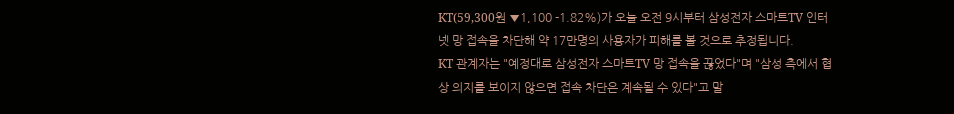KT(59,300원 ▼1,100 -1.82%)가 오늘 오전 9시부터 삼성전자 스마트TV 인터넷 망 접속을 차단해 약 17만명의 사용자가 피해를 볼 것으로 추정됩니다.
KT 관계자는 "예정대로 삼성전자 스마트TV 망 접속을 끊었다"며 "삼성 측에서 협상 의지를 보이지 않으면 접속 차단은 계속될 수 있다"고 말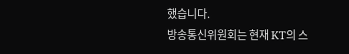했습니다.
방송통신위원회는 현재 KT의 스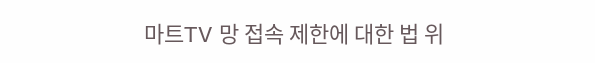마트TV 망 접속 제한에 대한 법 위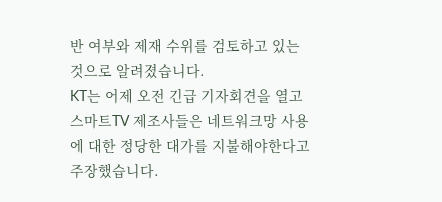반 여부와 제재 수위를 검토하고 있는 것으로 알려졌습니다.
KT는 어제 오전 긴급 기자회견을 열고 스마트TV 제조사들은 네트워크망 사용에 대한 정당한 대가를 지불해야한다고 주장했습니다.